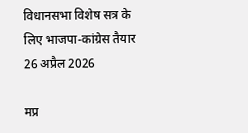विधानसभा विशेष सत्र के लिए भाजपा-कांग्रेस तैयार
26 अप्रैल 2026

मप्र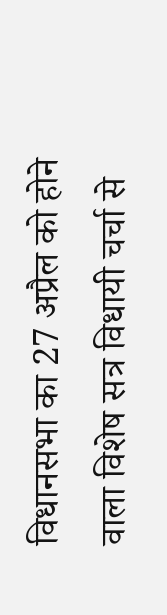विधानसभा का 27 अप्रैल को होने वाला विशेष सत्र विधायी चर्चा से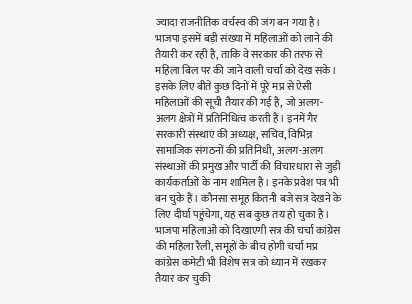ज्यादा राजनीतिक वर्चस्व की जंग बन गया है। भाजपा इसमें बड़ी संख्या में महिलाओं को लाने की तैयारी कर रही है, ताकि वे सरकार की तरफ से महिला बिल पर की जाने वाली चर्चा को देख सके। इसके लिए बीते कुछ दिनों में पूरे मप्र से ऐसी महिलाओं की सूची तैयार की गई है, जो अलग-अलग क्षेत्रों में प्रतिनिधित्व करती हैं। इनमें गैर सरकारी संस्थाएं की अध्यक्ष, सचिव, विभिन्न सामाजिक संगठनों की प्रतिनिधी, अलग-अलग संस्थाओं की प्रमुख और पार्टी की विचारधारा से जुड़ी कार्यकर्ताओं के नाम शामिल है। इनके प्रवेश पत्र भी बन चुके हैं। कौनसा समूह कितनी बजे सत्र देखने के लिए दीर्घा पहुंचेगा, यह सब कुछ तय हो चुका है। भाजपा महिलाओं को दिखाएगी सत्र की चर्चा कांग्रेस की महिला रैली, समूहों के बीच होगी चर्चा मप्र कांग्रेस कमेटी भी विशेष सत्र को ध्यान में रखकर तैयार कर चुकी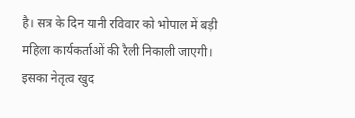है। सत्र के दिन यानी रविवार को भोपाल में बड़ी महिला कार्यकर्ताओं की रैली निकाली जाएगी। इसका नेतृत्व खुद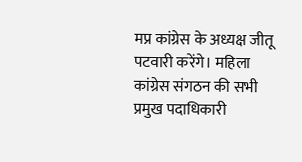मप्र कांग्रेस के अध्यक्ष जीतू पटवारी करेंगे। महिला कांग्रेस संगठन की सभी प्रमुख पदाधिकारी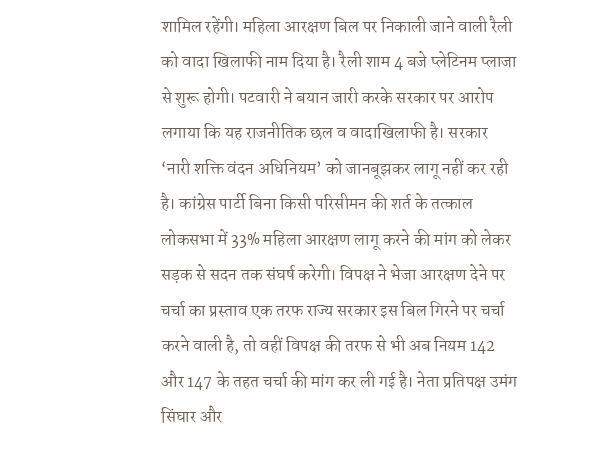शामिल रहेंगी। महिला आरक्षण बिल पर निकाली जाने वाली रैली को वादा खिलाफी नाम दिया है। रैली शाम 4 बजे प्लेटिनम प्लाजा से शुरू होगी। पटवारी ने बयान जारी करके सरकार पर आरोप लगाया कि यह राजनीतिक छल व वादाखिलाफी है। सरकार ‘नारी शक्ति वंदन अधिनियम’ को जानबूझकर लागू नहीं कर रही है। कांग्रेस पार्टी बिना किसी परिसीमन की शर्त के तत्काल लोकसभा में 33% महिला आरक्षण लागू करने की मांग को लेकर सड़क से सदन तक संघर्ष करेगी। विपक्ष ने भेजा आरक्षण देने पर चर्चा का प्रस्ताव एक तरफ राज्य सरकार इस बिल गिरने पर चर्चा करने वाली है, तो वहीं विपक्ष की तरफ से भी अब नियम 142 और 147 के तहत चर्चा की मांग कर ली गई है। नेता प्रतिपक्ष उमंग सिंघार और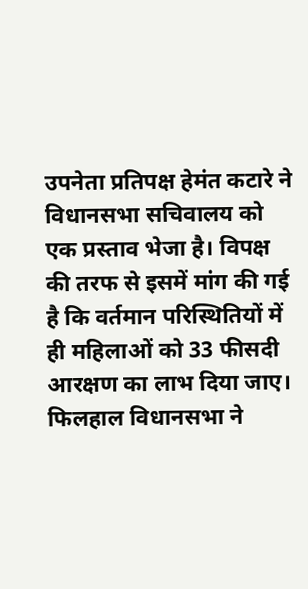उपनेता प्रतिपक्ष हेमंत कटारे ने विधानसभा सचिवालय को एक प्रस्ताव भेजा है। विपक्ष की तरफ से इसमें मांग की गई है कि वर्तमान परिस्थितियों में ही महिलाओं को 33 फीसदी आरक्षण का लाभ दिया जाए। फिलहाल विधानसभा ने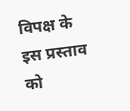विपक्ष के इस प्रस्ताव को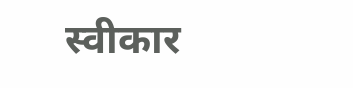स्वीकार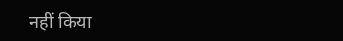नहीं किया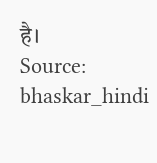है।
Source: bhaskar_hindi